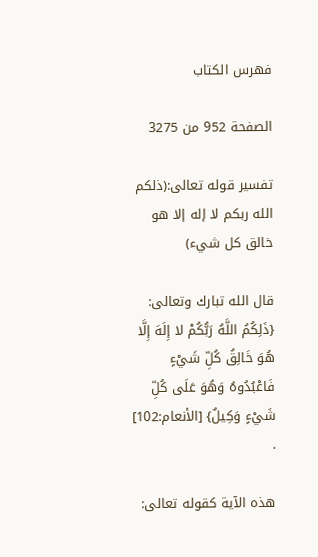فهرس الكتاب

الصفحة 952 من 3275

تفسير قوله تعالى:(ذلكم الله ربكم لا إله إلا هو خالق كل شيء)

قال الله تبارك وتعالى: {ذَلِكُمُ اللَّهُ رَبُّكُمْ لا إِلَهَ إِلَّا هُوَ خَالِقُ كُلِّ شَيْءٍ فَاعْبُدُوهُ وَهُوَ عَلَى كُلِّ شَيْءٍ وَكِيلٌ} [الأنعام:102] .

هذه الآية كقوله تعالى: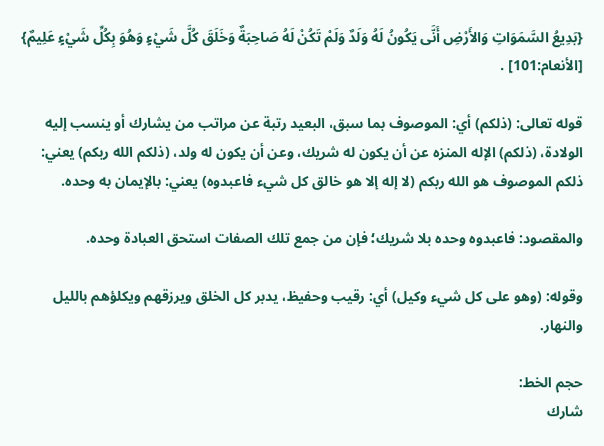{بَدِيعُ السَّمَوَاتِ وَالأَرْضِ أَنَّى يَكُونُ لَهُ وَلَدٌ وَلَمْ تَكُنْ لَهُ صَاحِبَةٌ وَخَلَقَ كُلَّ شَيْءٍ وَهُوَ بِكُلِّ شَيْءٍ عَلِيمٌ} [الأنعام:101] .

قوله تعالى: (ذلكم) أي: الموصوف بما سبق، البعيد رتبة عن مراتب من يشارك أو ينسب إليه الولادة، (ذلكم) الإله المنزه عن أن يكون له شريك، وعن أن يكون له ولد، (ذلكم الله ربكم) يعني: ذلكم الموصوف هو الله ربكم (لا إله إلا هو خالق كل شيء فاعبدوه) يعني: بالإيمان به وحده.

والمقصود: فاعبدوه وحده بلا شريك؛ فإن من جمع تلك الصفات استحق العبادة وحده.

وقوله: (وهو على كل شيء وكيل) أي: رقيب وحفيظ، يدبر كل الخلق ويرزقهم ويكلؤهم بالليل والنهار.

حجم الخط:
شارك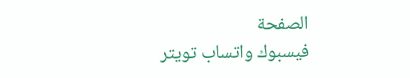الصفحة
فيسبوك واتساب تويتر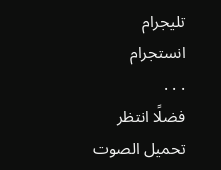تليجرام انستجرام
. . .
فضلًا انتظر تحميل الصوت